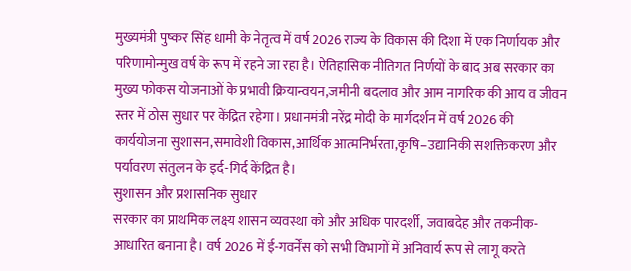मुख्यमंत्री पुष्कर सिंह धामी के नेतृत्व में वर्ष 2026 राज्य के विकास की दिशा में एक निर्णायक और परिणामोन्मुख वर्ष के रूप में रहने जा रहा है। ऐतिहासिक नीतिगत निर्णयों के बाद अब सरकार का मुख्य फोकस योजनाओं के प्रभावी क्रियान्वयन,जमीनी बदलाव और आम नागरिक की आय व जीवन स्तर में ठोस सुधार पर केंद्रित रहेगा। प्रधानमंत्री नरेंद्र मोदी के मार्गदर्शन में वर्ष 2026 की कार्ययोजना सुशासन,समावेशी विकास,आर्थिक आत्मनिर्भरता,कृषि–उद्यानिकी सशक्तिकरण और पर्यावरण संतुलन के इर्द-गिर्द केंद्रित है।
सुशासन और प्रशासनिक सुधार
सरकार का प्राथमिक लक्ष्य शासन व्यवस्था को और अधिक पारदर्शी, जवाबदेह और तकनीक-आधारित बनाना है। वर्ष 2026 में ई-गवर्नेंस को सभी विभागों में अनिवार्य रूप से लागू करते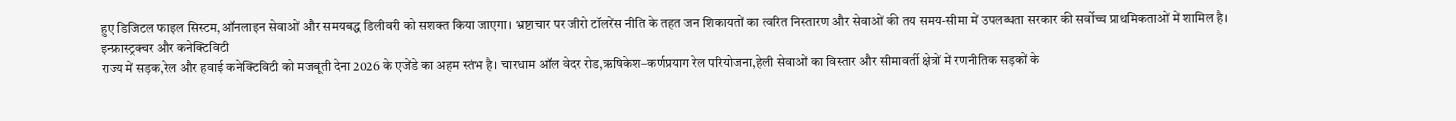हुए डिजिटल फाइल सिस्टम,ऑनलाइन सेवाओं और समयबद्ध डिलीवरी को सशक्त किया जाएगा। भ्रष्टाचार पर जीरो टॉलरेंस नीति के तहत जन शिकायतों का त्वरित निस्तारण और सेवाओं की तय समय-सीमा में उपलब्धता सरकार की सर्वोच्च प्राथमिकताओं में शामिल है।
इन्फ्रास्ट्रक्चर और कनेक्टिविटी
राज्य में सड़क,रेल और हवाई कनेक्टिविटी को मजबूती देना 2026 के एजेंडे का अहम स्तंभ है। चारधाम ऑल वेदर रोड,ऋषिकेश–कर्णप्रयाग रेल परियोजना,हेली सेवाओं का विस्तार और सीमावर्ती क्षेत्रों में रणनीतिक सड़कों के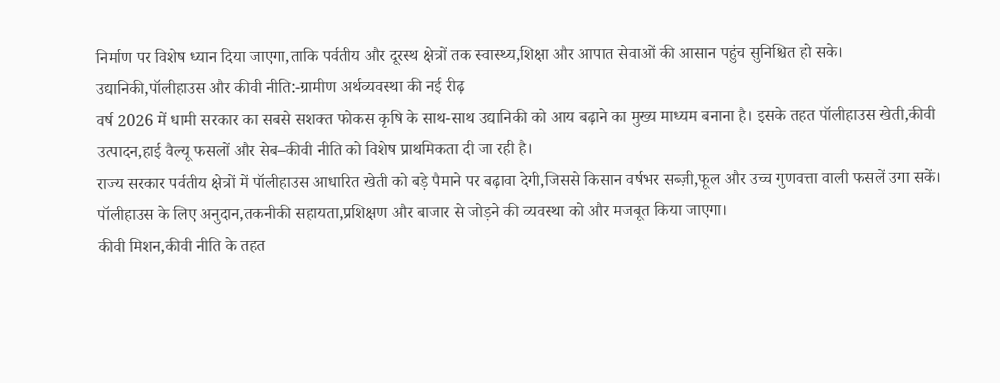निर्माण पर विशेष ध्यान दिया जाएगा,ताकि पर्वतीय और दूरस्थ क्षेत्रों तक स्वास्थ्य,शिक्षा और आपात सेवाओं की आसान पहुंच सुनिश्चित हो सके।
उद्यानिकी,पॉलीहाउस और कीवी नीति:-ग्रामीण अर्थव्यवस्था की नई रीढ़
वर्ष 2026 में धामी सरकार का सबसे सशक्त फोकस कृषि के साथ-साथ उद्यानिकी को आय बढ़ाने का मुख्य माध्यम बनाना है। इसके तहत पॉलीहाउस खेती,कीवी उत्पादन,हाई वैल्यू फसलों और सेब–कीवी नीति को विशेष प्राथमिकता दी जा रही है।
राज्य सरकार पर्वतीय क्षेत्रों में पॉलीहाउस आधारित खेती को बड़े पैमाने पर बढ़ावा देगी,जिससे किसान वर्षभर सब्ज़ी,फूल और उच्च गुणवत्ता वाली फसलें उगा सकें। पॉलीहाउस के लिए अनुदान,तकनीकी सहायता,प्रशिक्षण और बाजार से जोड़ने की व्यवस्था को और मजबूत किया जाएगा।
कीवी मिशन,कीवी नीति के तहत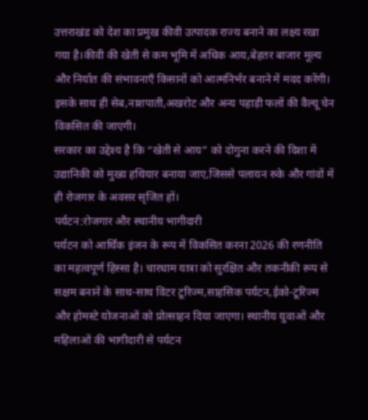उत्तराखंड को देश का प्रमुख कीवी उत्पादक राज्य बनाने का लक्ष्य रखा गया है।कीवी की खेती से कम भूमि में अधिक आय,बेहतर बाजार मूल्य और निर्यात की संभावनाएँ किसानों को आत्मनिर्भर बनाने में मदद करेंगी। इसके साथ ही सेब,नाशपाती,अखरोट और अन्य पहाड़ी फलों की वैल्यू चेन विकसित की जाएगी।
सरकार का उद्देश्य है कि “खेती से आय” को दोगुना करने की दिशा में उद्यानिकी को मुख्य हथियार बनाया जाए,जिससे पलायन रुके और गांवों में ही रोजगार के अवसर सृजित हों।
पर्यटन:रोजगार और स्थानीय भागीदारी
पर्यटन को आर्थिक इंजन के रूप में विकसित करना 2026 की रणनीति का महत्वपूर्ण हिस्सा है। चारधाम यात्रा को सुरक्षित और तकनीकी रूप से सक्षम बनाने के साथ-साथ विंटर टूरिज्म,साहसिक पर्यटन,ईको-टूरिज्म और होमस्टे योजनाओं को प्रोत्साहन दिया जाएगा। स्थानीय युवाओं और महिलाओं की भागीदारी से पर्यटन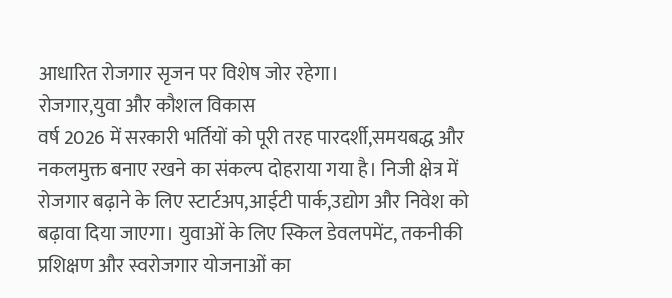आधारित रोजगार सृजन पर विशेष जोर रहेगा।
रोजगार,युवा और कौशल विकास
वर्ष 2026 में सरकारी भर्तियों को पूरी तरह पारदर्शी,समयबद्ध और नकलमुक्त बनाए रखने का संकल्प दोहराया गया है। निजी क्षेत्र में रोजगार बढ़ाने के लिए स्टार्टअप,आईटी पार्क,उद्योग और निवेश को बढ़ावा दिया जाएगा। युवाओं के लिए स्किल डेवलपमेंट, तकनीकी प्रशिक्षण और स्वरोजगार योजनाओं का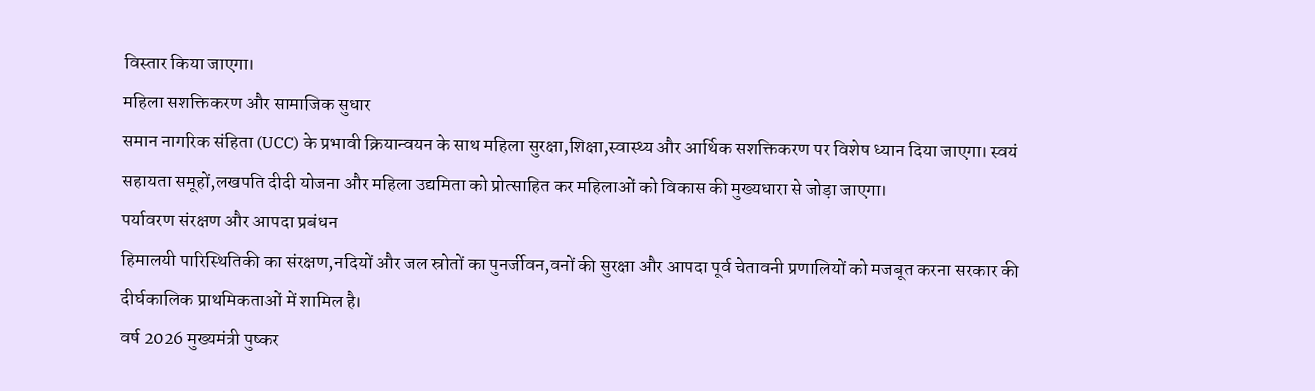विस्तार किया जाएगा।
महिला सशक्तिकरण और सामाजिक सुधार
समान नागरिक संहिता (UCC) के प्रभावी क्रियान्वयन के साथ महिला सुरक्षा,शिक्षा,स्वास्थ्य और आर्थिक सशक्तिकरण पर विशेष ध्यान दिया जाएगा। स्वयं सहायता समूहों,लखपति दीदी योजना और महिला उद्यमिता को प्रोत्साहित कर महिलाओं को विकास की मुख्यधारा से जोड़ा जाएगा।
पर्यावरण संरक्षण और आपदा प्रबंधन
हिमालयी पारिस्थितिकी का संरक्षण,नदियों और जल स्रोतों का पुनर्जीवन,वनों की सुरक्षा और आपदा पूर्व चेतावनी प्रणालियों को मजबूत करना सरकार की दीर्घकालिक प्राथमिकताओं में शामिल है।
वर्ष 2026 मुख्यमंत्री पुष्कर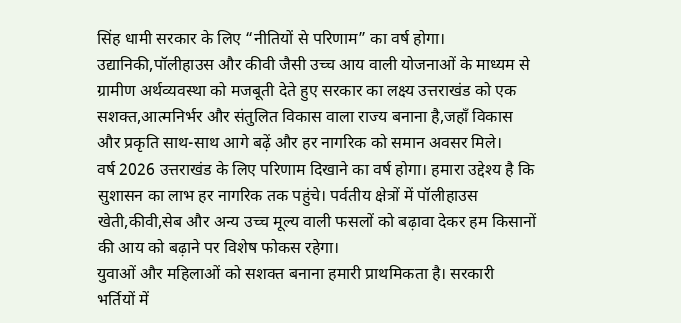सिंह धामी सरकार के लिए “नीतियों से परिणाम” का वर्ष होगा। उद्यानिकी,पॉलीहाउस और कीवी जैसी उच्च आय वाली योजनाओं के माध्यम से ग्रामीण अर्थव्यवस्था को मजबूती देते हुए सरकार का लक्ष्य उत्तराखंड को एक सशक्त,आत्मनिर्भर और संतुलित विकास वाला राज्य बनाना है,जहाँ विकास और प्रकृति साथ-साथ आगे बढ़ें और हर नागरिक को समान अवसर मिले।
वर्ष 2026 उत्तराखंड के लिए परिणाम दिखाने का वर्ष होगा। हमारा उद्देश्य है कि सुशासन का लाभ हर नागरिक तक पहुंचे। पर्वतीय क्षेत्रों में पॉलीहाउस खेती,कीवी,सेब और अन्य उच्च मूल्य वाली फसलों को बढ़ावा देकर हम किसानों की आय को बढ़ाने पर विशेष फोकस रहेगा।
युवाओं और महिलाओं को सशक्त बनाना हमारी प्राथमिकता है। सरकारी भर्तियों में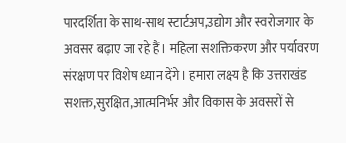पारदर्शिता के साथ-साथ स्टार्टअप,उद्योग और स्वरोजगार के अवसर बढ़ाए जा रहे हैं। महिला सशक्तिकरण और पर्यावरण संरक्षण पर विशेष ध्यान देंगे। हमारा लक्ष्य है कि उत्तराखंड सशक्त,सुरक्षित,आत्मनिर्भर और विकास के अवसरों से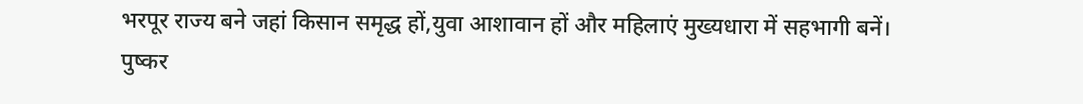भरपूर राज्य बने जहां किसान समृद्ध हों,युवा आशावान हों और महिलाएं मुख्यधारा में सहभागी बनें।
पुष्कर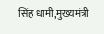सिंह धामी,मुख्यमंत्री